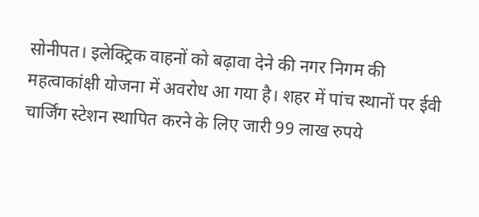सोनीपत। इलेक्ट्रिक वाहनों को बढ़ावा देने की नगर निगम की महत्वाकांक्षी योजना में अवरोध आ गया है। शहर में पांच स्थानों पर ईवी चार्जिंग स्टेशन स्थापित करने के लिए जारी 99 लाख रुपये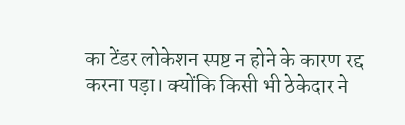का टेंडर लोकेशन स्पष्ट न होने के कारण रद्द करना पड़ा। क्योंकि किसी भी ठेकेदार ने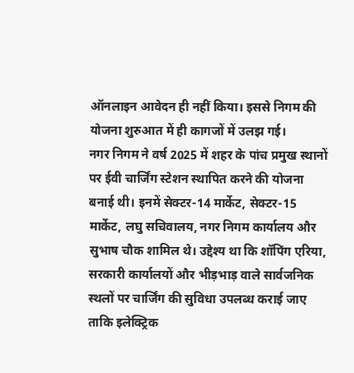ऑनलाइन आवेदन ही नहीं किया। इससे निगम की योजना शुरुआत में ही कागजों में उलझ गई।
नगर निगम ने वर्ष 2025 में शहर के पांच प्रमुख स्थानों पर ईवी चार्जिंग स्टेशन स्थापित करने की योजना बनाई थी। इनमें सेक्टर-14 मार्केट, सेक्टर-15 मार्केट, लघु सचिवालय, नगर निगम कार्यालय और सुभाष चौक शामिल थे। उद्देश्य था कि शॉपिंग एरिया, सरकारी कार्यालयों और भीड़भाड़ वाले सार्वजनिक स्थलों पर चार्जिंग की सुविधा उपलब्ध कराई जाए ताकि इलेक्ट्रिक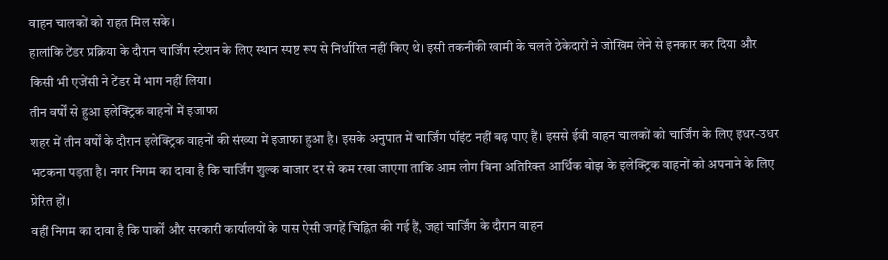वाहन चालकों को राहत मिल सके।
हालांकि टेंडर प्रक्रिया के दौरान चार्जिंग स्टेशन के लिए स्थान स्पष्ट रूप से निर्धारित नहीं किए थे। इसी तकनीकी खामी के चलते ठेकेदारों ने जोखिम लेने से इनकार कर दिया और किसी भी एजेंसी ने टेंडर में भाग नहीं लिया।
तीन वर्षों से हुआ इलेक्ट्रिक वाहनों में इजाफा
शहर में तीन वर्षों के दौरान इलेक्ट्रिक वाहनों की संख्या में इजाफा हुआ है। इसके अनुपात में चार्जिंग पॉइंट नहीं बढ़ पाए हैं। इससे ईवी वाहन चालकों को चार्जिंग के लिए इधर-उधर भटकना पड़ता है। नगर निगम का दावा है कि चार्जिंग शुल्क बाजार दर से कम रखा जाएगा ताकि आम लोग बिना अतिरिक्त आर्थिक बोझ के इलेक्ट्रिक वाहनों को अपनाने के लिए प्रेरित हों।
वहीं निगम का दावा है कि पार्कों और सरकारी कार्यालयों के पास ऐसी जगहें चिह्नित की गई हैं, जहां चार्जिंग के दौरान वाहन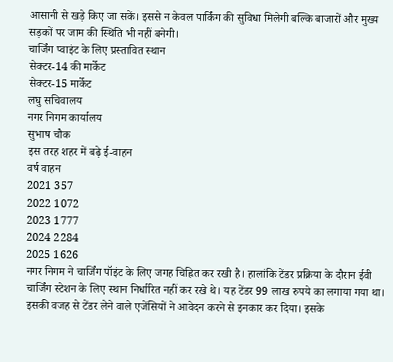आसानी से खड़े किए जा सकें। इससे न केवल पार्किंग की सुविधा मिलेगी बल्कि बाजारों और मुख्य सड़कों पर जाम की स्थिति भी नहीं बनेगी।
चार्जिंग प्वाइंट के लिए प्रस्तावित स्थान
सेक्टर-14 की मार्केट
सेक्टर-15 मार्केट
लघु सचिवालय
नगर निगम कार्यालय
सुभाष चौक
इस तरह शहर में बढ़े ई-वाहन
वर्ष वाहन
2021 357
2022 1072
2023 1777
2024 2284
2025 1626
नगर निगम ने चार्जिंग पॉइंट के लिए जगह चिह्नित कर रखी है। हालांकि टेंडर प्रक्रिया के दौरान ईवी चार्जिंग स्टेशन के लिए स्थान निर्धारित नहीं कर रखे थे। यह टेंडर 99 लाख रुपये का लगाया गया था। इसकी वजह से टेंडर लेने वाले एजेंसियों ने आवेदन करने से इनकार कर दिया। इसके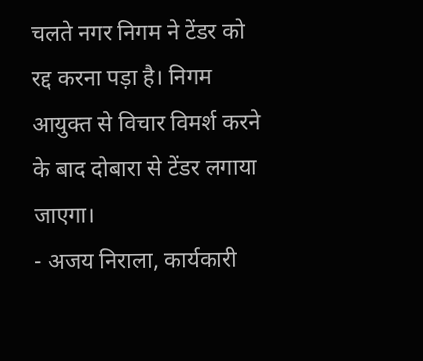चलते नगर निगम ने टेंडर को रद्द करना पड़ा है। निगम आयुक्त से विचार विमर्श करने के बाद दोबारा से टेंडर लगाया जाएगा।
- अजय निराला, कार्यकारी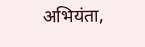अभियंता,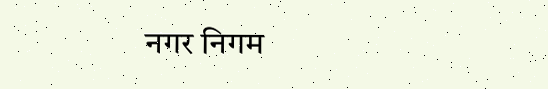नगर निगम